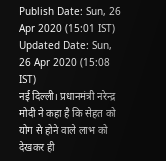Publish Date: Sun, 26 Apr 2020 (15:01 IST)
Updated Date: Sun, 26 Apr 2020 (15:08 IST)
नई दिल्ली। प्रधानमंत्री नरेन्द्र मोदी ने कहा है कि सेहत को योग से होने वाले लाभ को देखकर ही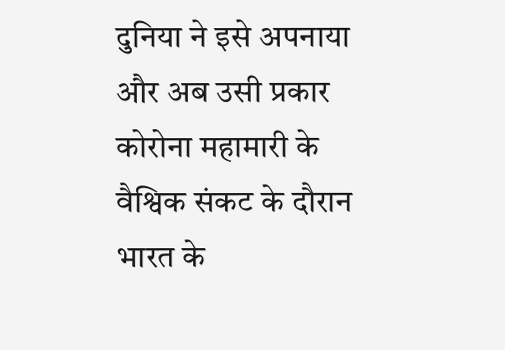दुनिया ने इसे अपनाया और अब उसी प्रकार कोरोना महामारी के वैश्विक संकट के दौरान भारत के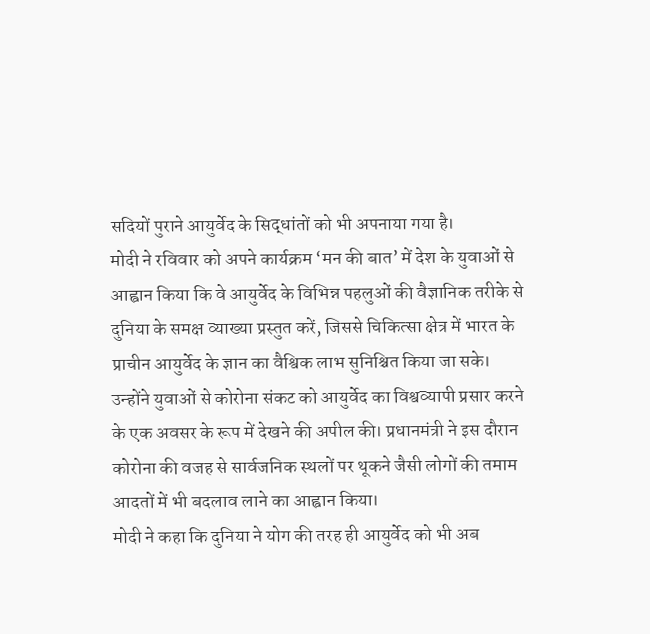सदियों पुराने आयुर्वेद के सिद्धांतों को भी अपनाया गया है।
मोदी ने रविवार को अपने कार्यक्रम ‘मन की बात’ में देश के युवाओं से आह्वान किया कि वे आयुर्वेद के विभिन्न पहलुओं की वैज्ञानिक तरीके से दुनिया के समक्ष व्याख्या प्रस्तुत करें, जिससे चिकित्सा क्षेत्र में भारत के प्राचीन आयुर्वेद के ज्ञान का वैश्विक लाभ सुनिश्चित किया जा सके।
उन्होंने युवाओं से कोरोना संकट को आयुर्वेद का विश्वव्यापी प्रसार करने के एक अवसर के रूप में देखने की अपील की। प्रधानमंत्री ने इस दौरान कोरोना की वजह से सार्वजनिक स्थलों पर थूकने जैसी लोगों की तमाम आदतों में भी बदलाव लाने का आह्वान किया।
मोदी ने कहा कि दुनिया ने योग की तरह ही आयुर्वेद को भी अब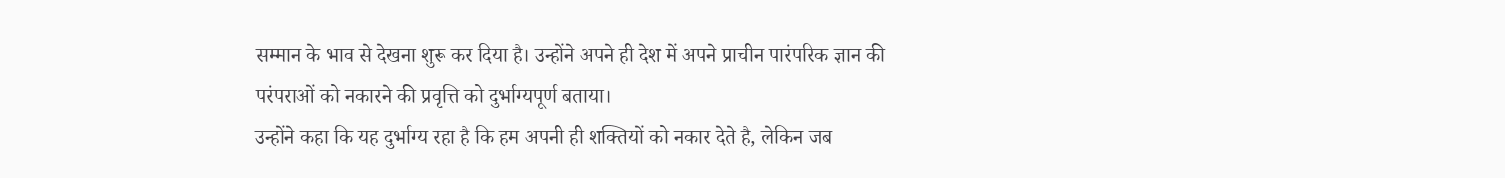सम्मान के भाव से देखना शुरू कर दिया है। उन्होंने अपने ही देश में अपने प्राचीन पारंपरिक ज्ञान की परंपराओं को नकारने की प्रवृत्ति को दुर्भाग्यपूर्ण बताया।
उन्होंने कहा कि यह दुर्भाग्य रहा है कि हम अपनी ही शक्तियों को नकार देते है, लेकिन जब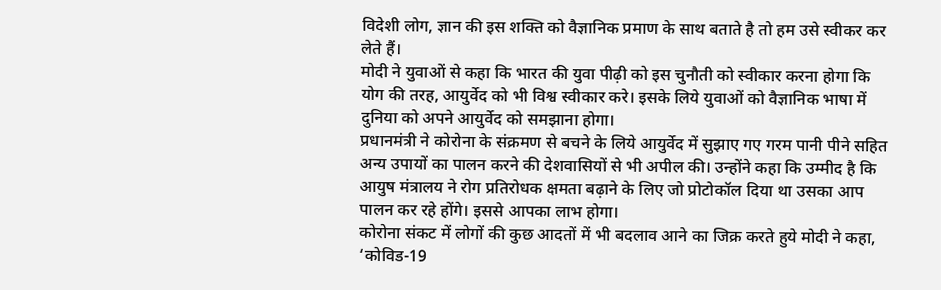विदेशी लोग, ज्ञान की इस शक्ति को वैज्ञानिक प्रमाण के साथ बताते है तो हम उसे स्वीकर कर लेते हैं।
मोदी ने युवाओं से कहा कि भारत की युवा पीढ़ी को इस चुनौती को स्वीकार करना होगा कि योग की तरह, आयुर्वेद को भी विश्व स्वीकार करे। इसके लिये युवाओं को वैज्ञानिक भाषा में दुनिया को अपने आयुर्वेद को समझाना होगा।
प्रधानमंत्री ने कोरोना के संक्रमण से बचने के लिये आयुर्वेद में सुझाए गए गरम पानी पीने सहित अन्य उपायों का पालन करने की देशवासियों से भी अपील की। उन्होंने कहा कि उम्मीद है कि आयुष मंत्रालय ने रोग प्रतिरोधक क्षमता बढ़ाने के लिए जो प्रोटोकॉल दिया था उसका आप पालन कर रहे होंगे। इससे आपका लाभ होगा।
कोरोना संकट में लोगों की कुछ आदतों में भी बदलाव आने का जिक्र करते हुये मोदी ने कहा, ‘कोविड-19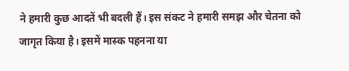ने हमारी कुछ आदतें भी बदली हैं। इस संकट ने हमारी समझ और चेतना को जागृत किया है। इसमें मास्क पहनना या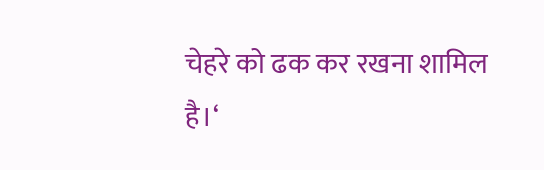चेहरे को ढक कर रखना शामिल है।‘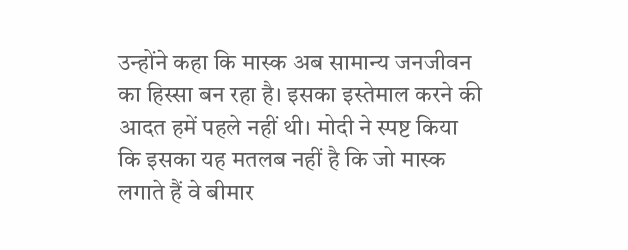उन्होंने कहा कि मास्क अब सामान्य जनजीवन का हिस्सा बन रहा है। इसका इस्तेमाल करने की आदत हमें पहले नहीं थी। मोदी ने स्पष्ट किया कि इसका यह मतलब नहीं है कि जो मास्क लगाते हैं वे बीमार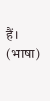हैं। (भाषा)